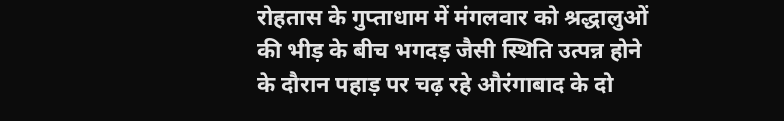रोहतास के गुप्ताधाम में मंगलवार को श्रद्धालुओं की भीड़ के बीच भगदड़ जैसी स्थिति उत्पन्न होने के दौरान पहाड़ पर चढ़ रहे औरंगाबाद के दो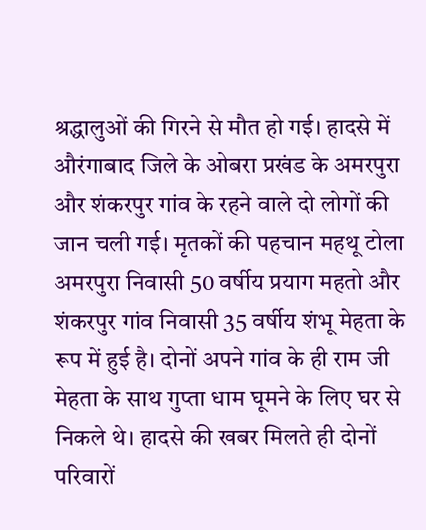श्रद्धालुओं की गिरने से मौत हो गई। हादसे में औरंगाबाद जिले के ओबरा प्रखंड के अमरपुरा और शंकरपुर गांव के रहने वाले दो लोगों की जान चली गई। मृतकों की पहचान महथू टोला अमरपुरा निवासी 50 वर्षीय प्रयाग महतो और शंकरपुर गांव निवासी 35 वर्षीय शंभू मेहता के रूप में हुई है। दोनों अपने गांव के ही राम जी मेहता के साथ गुप्ता धाम घूमने के लिए घर से निकले थे। हादसे की खबर मिलते ही दोनों परिवारों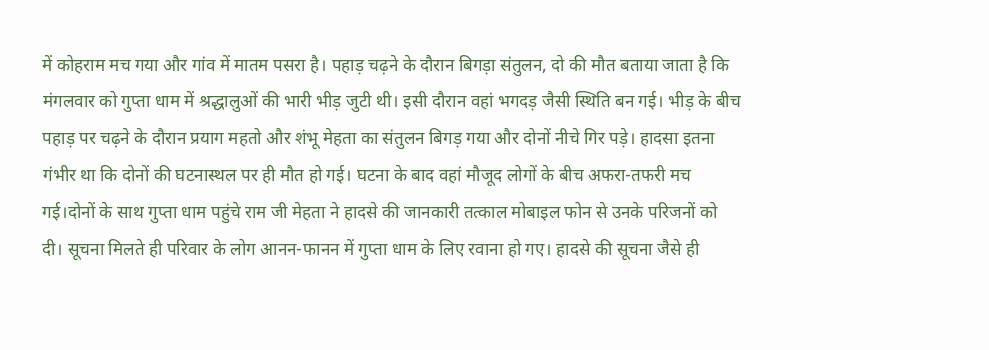में कोहराम मच गया और गांव में मातम पसरा है। पहाड़ चढ़ने के दौरान बिगड़ा संतुलन, दो की मौत बताया जाता है कि मंगलवार को गुप्ता धाम में श्रद्धालुओं की भारी भीड़ जुटी थी। इसी दौरान वहां भगदड़ जैसी स्थिति बन गई। भीड़ के बीच पहाड़ पर चढ़ने के दौरान प्रयाग महतो और शंभू मेहता का संतुलन बिगड़ गया और दोनों नीचे गिर पड़े। हादसा इतना गंभीर था कि दोनों की घटनास्थल पर ही मौत हो गई। घटना के बाद वहां मौजूद लोगों के बीच अफरा-तफरी मच गई।दोनों के साथ गुप्ता धाम पहुंचे राम जी मेहता ने हादसे की जानकारी तत्काल मोबाइल फोन से उनके परिजनों को दी। सूचना मिलते ही परिवार के लोग आनन-फानन में गुप्ता धाम के लिए रवाना हो गए। हादसे की सूचना जैसे ही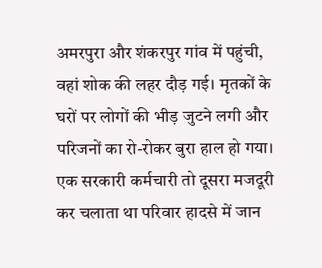अमरपुरा और शंकरपुर गांव में पहुंची, वहां शोक की लहर दौड़ गई। मृतकों के घरों पर लोगों की भीड़ जुटने लगी और परिजनों का रो-रोकर बुरा हाल हो गया। एक सरकारी कर्मचारी तो दूसरा मजदूरी कर चलाता था परिवार हादसे में जान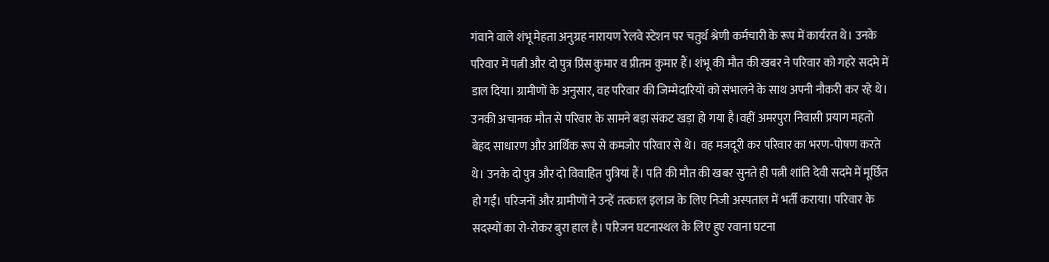गंवाने वाले शंभू मेहता अनुग्रह नारायण रेलवे स्टेशन पर चतुर्थ श्रेणी कर्मचारी के रूप में कार्यरत थे। उनके परिवार में पत्नी और दो पुत्र प्रिंस कुमार व प्रीतम कुमार हैं। शंभू की मौत की खबर ने परिवार को गहरे सदमे में डाल दिया। ग्रामीणों के अनुसार, वह परिवार की जिम्मेदारियों को संभालने के साथ अपनी नौकरी कर रहे थे। उनकी अचानक मौत से परिवार के सामने बड़ा संकट खड़ा हो गया है।वहीं अमरपुरा निवासी प्रयाग महतो बेहद साधारण और आर्थिक रूप से कमजोर परिवार से थे। वह मजदूरी कर परिवार का भरण-पोषण करते थे। उनके दो पुत्र और दो विवाहित पुत्रियां हैं। पति की मौत की खबर सुनते ही पत्नी शांति देवी सदमे में मूर्छित हो गईं। परिजनों और ग्रामीणों ने उन्हें तत्काल इलाज के लिए निजी अस्पताल में भर्ती कराया। परिवार के सदस्यों का रो-रोकर बुरा हाल है। परिजन घटनास्थल के लिए हुए रवाना घटना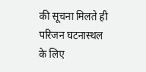की सूचना मिलते ही परिजन घटनास्थल के लिए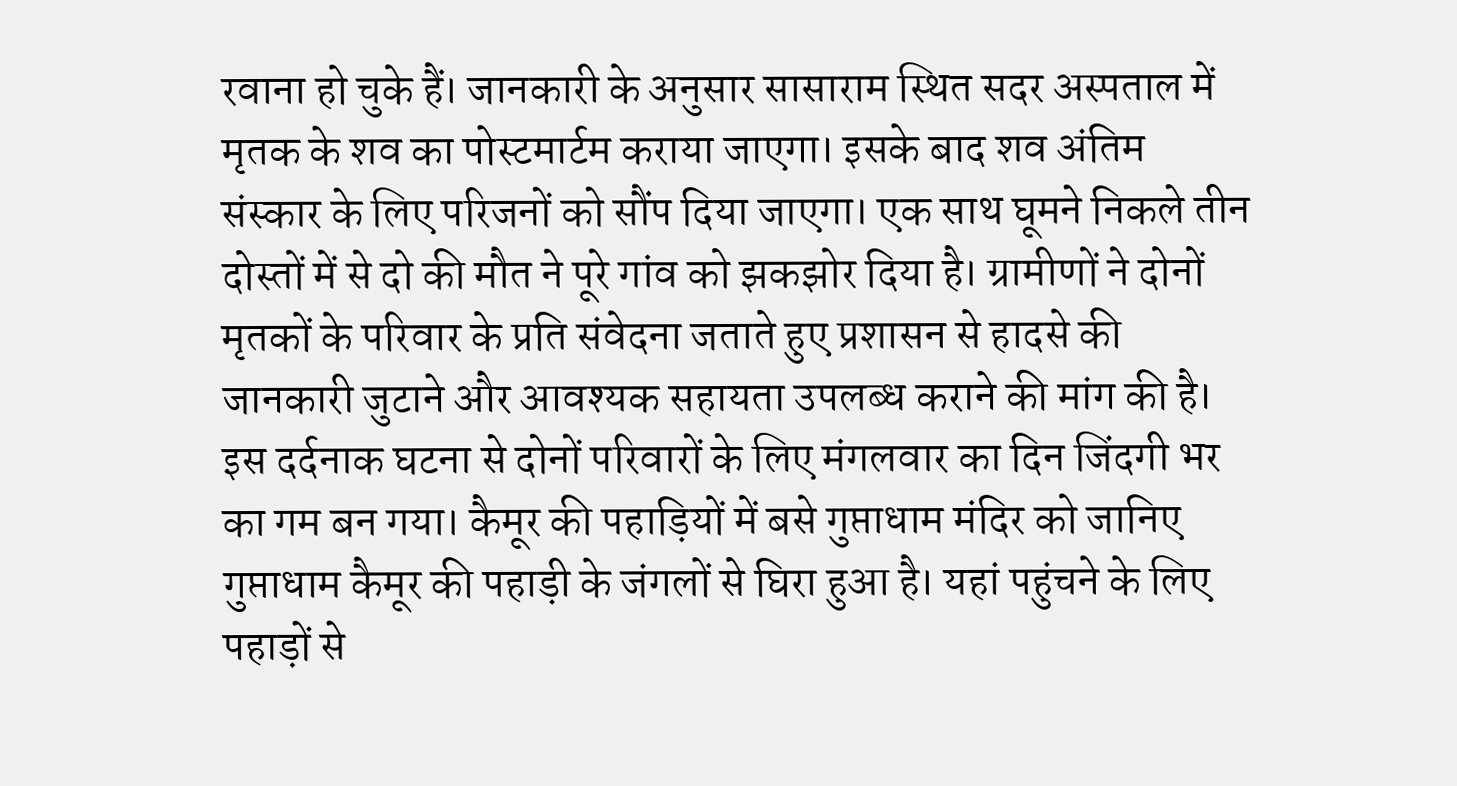रवाना हो चुके हैं। जानकारी के अनुसार सासाराम स्थित सदर अस्पताल में मृतक के शव का पोस्टमार्टम कराया जाएगा। इसके बाद शव अंतिम संस्कार के लिए परिजनों को सौंप दिया जाएगा। एक साथ घूमने निकले तीन दोस्तों में से दो की मौत ने पूरे गांव को झकझोर दिया है। ग्रामीणों ने दोनों मृतकों के परिवार के प्रति संवेदना जताते हुए प्रशासन से हादसे की जानकारी जुटाने और आवश्यक सहायता उपलब्ध कराने की मांग की है। इस दर्दनाक घटना से दोनों परिवारों के लिए मंगलवार का दिन जिंदगी भर का गम बन गया। कैमूर की पहाड़ियों में बसे गुप्ताधाम मंदिर को जानिए गुप्ताधाम कैमूर की पहाड़ी के जंगलों से घिरा हुआ है। यहां पहुंचने के लिए पहाड़ों से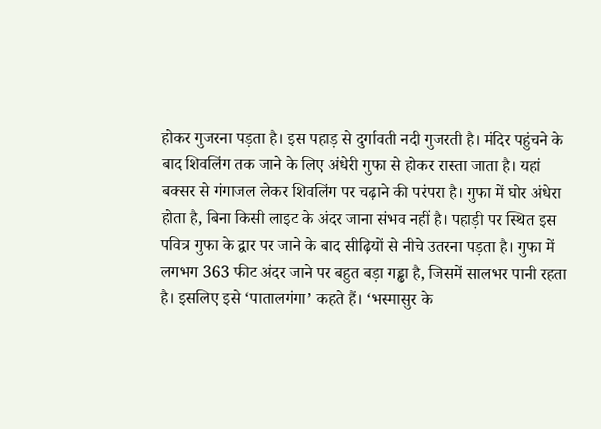होकर गुजरना पड़ता है। इस पहाड़ से दुर्गावती नदी गुजरती है। मंदिर पहुंचने के बाद शिवलिंग तक जाने के लिए अंधेरी गुफा से होकर रास्ता जाता है। यहां बक्सर से गंगाजल लेकर शिवलिंग पर चढ़ाने की परंपरा है। गुफा में घोर अंधेरा होता है, बिना किसी लाइट के अंदर जाना संभव नहीं है। पहाड़ी पर स्थित इस पवित्र गुफा के द्वार पर जाने के बाद सीढ़ियों से नीचे उतरना पड़ता है। गुफा में लगभग 363 फीट अंदर जाने पर बहुत बड़ा गड्ढा है, जिसमें सालभर पानी रहता है। इसलिए इसे ‘पातालगंगा’ कहते हैं। ‘भस्मासुर के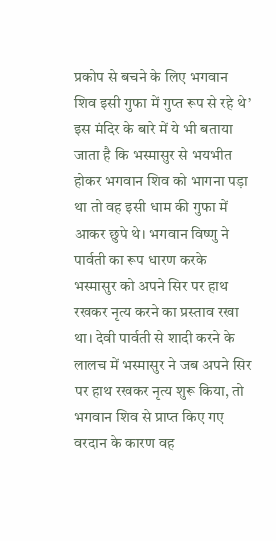प्रकोप से बचने के लिए भगवान शिव इसी गुफा में गुप्त रूप से रहे थे’ इस मंदिर के बारे में ये भी बताया जाता है कि भस्मासुर से भयभीत होकर भगवान शिव को भागना पड़ा था तो वह इसी धाम की गुफा में आकर छुपे थे। भगवान विष्णु ने पार्वती का रूप धारण करके भस्मासुर को अपने सिर पर हाथ रखकर नृत्य करने का प्रस्ताव रखा था। देवी पार्वती से शादी करने के लालच में भस्मासुर ने जब अपने सिर पर हाथ रखकर नृत्य शुरू किया, तो भगवान शिव से प्राप्त किए गए वरदान के कारण वह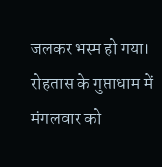जलकर भस्म हो गया। रोहतास के गुप्ताधाम में मंगलवार को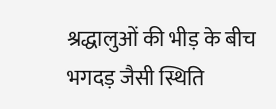श्रद्धालुओं की भीड़ के बीच भगदड़ जैसी स्थिति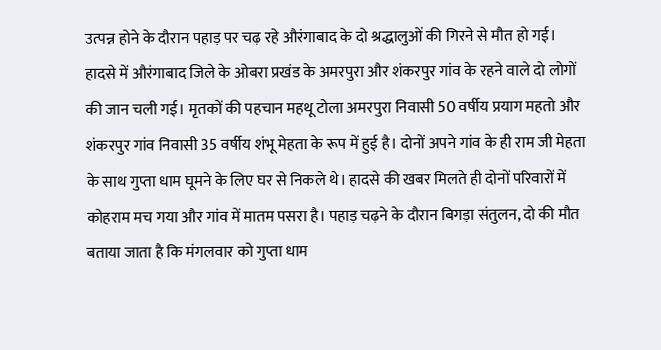उत्पन्न होने के दौरान पहाड़ पर चढ़ रहे औरंगाबाद के दो श्रद्धालुओं की गिरने से मौत हो गई। हादसे में औरंगाबाद जिले के ओबरा प्रखंड के अमरपुरा और शंकरपुर गांव के रहने वाले दो लोगों की जान चली गई। मृतकों की पहचान महथू टोला अमरपुरा निवासी 50 वर्षीय प्रयाग महतो और शंकरपुर गांव निवासी 35 वर्षीय शंभू मेहता के रूप में हुई है। दोनों अपने गांव के ही राम जी मेहता के साथ गुप्ता धाम घूमने के लिए घर से निकले थे। हादसे की खबर मिलते ही दोनों परिवारों में कोहराम मच गया और गांव में मातम पसरा है। पहाड़ चढ़ने के दौरान बिगड़ा संतुलन, दो की मौत बताया जाता है कि मंगलवार को गुप्ता धाम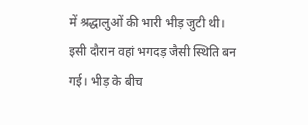में श्रद्धालुओं की भारी भीड़ जुटी थी। इसी दौरान वहां भगदड़ जैसी स्थिति बन गई। भीड़ के बीच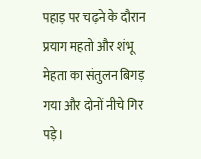पहाड़ पर चढ़ने के दौरान प्रयाग महतो और शंभू मेहता का संतुलन बिगड़ गया और दोनों नीचे गिर पड़े।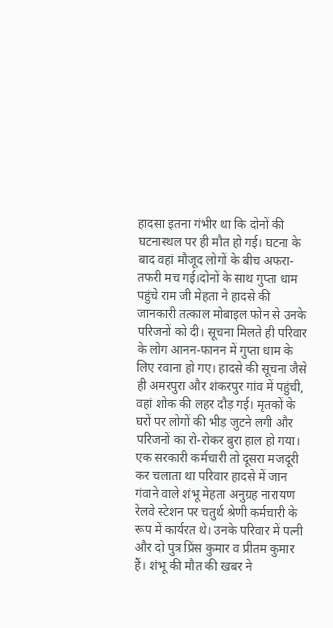हादसा इतना गंभीर था कि दोनों की घटनास्थल पर ही मौत हो गई। घटना के बाद वहां मौजूद लोगों के बीच अफरा-तफरी मच गई।दोनों के साथ गुप्ता धाम पहुंचे राम जी मेहता ने हादसे की जानकारी तत्काल मोबाइल फोन से उनके परिजनों को दी। सूचना मिलते ही परिवार के लोग आनन-फानन में गुप्ता धाम के लिए रवाना हो गए। हादसे की सूचना जैसे ही अमरपुरा और शंकरपुर गांव में पहुंची, वहां शोक की लहर दौड़ गई। मृतकों के घरों पर लोगों की भीड़ जुटने लगी और परिजनों का रो-रोकर बुरा हाल हो गया। एक सरकारी कर्मचारी तो दूसरा मजदूरी कर चलाता था परिवार हादसे में जान गंवाने वाले शंभू मेहता अनुग्रह नारायण रेलवे स्टेशन पर चतुर्थ श्रेणी कर्मचारी के रूप में कार्यरत थे। उनके परिवार में पत्नी और दो पुत्र प्रिंस कुमार व प्रीतम कुमार हैं। शंभू की मौत की खबर ने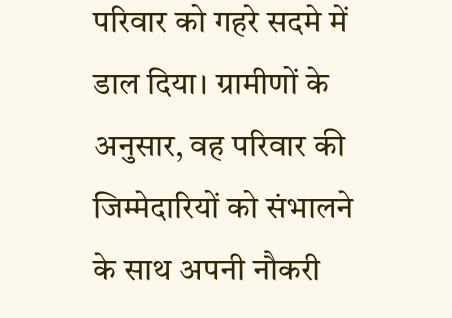परिवार को गहरे सदमे में डाल दिया। ग्रामीणों के अनुसार, वह परिवार की जिम्मेदारियों को संभालने के साथ अपनी नौकरी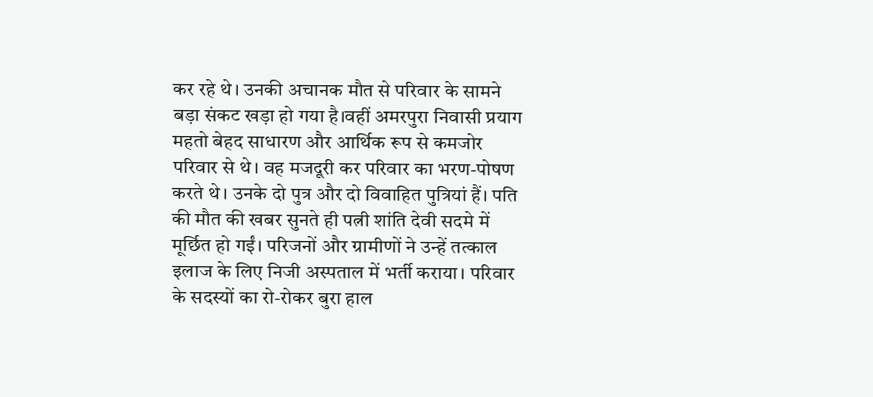कर रहे थे। उनकी अचानक मौत से परिवार के सामने बड़ा संकट खड़ा हो गया है।वहीं अमरपुरा निवासी प्रयाग महतो बेहद साधारण और आर्थिक रूप से कमजोर परिवार से थे। वह मजदूरी कर परिवार का भरण-पोषण करते थे। उनके दो पुत्र और दो विवाहित पुत्रियां हैं। पति की मौत की खबर सुनते ही पत्नी शांति देवी सदमे में मूर्छित हो गईं। परिजनों और ग्रामीणों ने उन्हें तत्काल इलाज के लिए निजी अस्पताल में भर्ती कराया। परिवार के सदस्यों का रो-रोकर बुरा हाल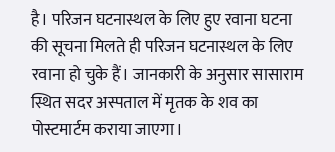है। परिजन घटनास्थल के लिए हुए रवाना घटना की सूचना मिलते ही परिजन घटनास्थल के लिए रवाना हो चुके हैं। जानकारी के अनुसार सासाराम स्थित सदर अस्पताल में मृतक के शव का पोस्टमार्टम कराया जाएगा।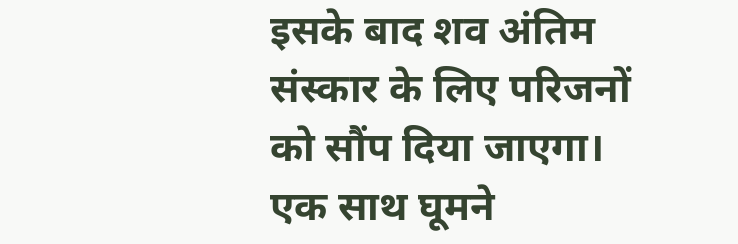इसके बाद शव अंतिम संस्कार के लिए परिजनों को सौंप दिया जाएगा। एक साथ घूमने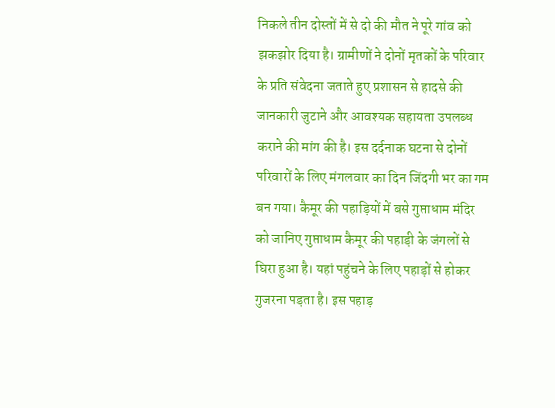निकले तीन दोस्तों में से दो की मौत ने पूरे गांव को झकझोर दिया है। ग्रामीणों ने दोनों मृतकों के परिवार के प्रति संवेदना जताते हुए प्रशासन से हादसे की जानकारी जुटाने और आवश्यक सहायता उपलब्ध कराने की मांग की है। इस दर्दनाक घटना से दोनों परिवारों के लिए मंगलवार का दिन जिंदगी भर का गम बन गया। कैमूर की पहाड़ियों में बसे गुप्ताधाम मंदिर को जानिए गुप्ताधाम कैमूर की पहाड़ी के जंगलों से घिरा हुआ है। यहां पहुंचने के लिए पहाड़ों से होकर गुजरना पड़ता है। इस पहाड़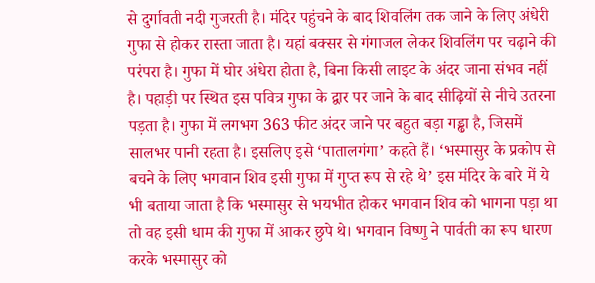से दुर्गावती नदी गुजरती है। मंदिर पहुंचने के बाद शिवलिंग तक जाने के लिए अंधेरी गुफा से होकर रास्ता जाता है। यहां बक्सर से गंगाजल लेकर शिवलिंग पर चढ़ाने की परंपरा है। गुफा में घोर अंधेरा होता है, बिना किसी लाइट के अंदर जाना संभव नहीं है। पहाड़ी पर स्थित इस पवित्र गुफा के द्वार पर जाने के बाद सीढ़ियों से नीचे उतरना पड़ता है। गुफा में लगभग 363 फीट अंदर जाने पर बहुत बड़ा गड्ढा है, जिसमें सालभर पानी रहता है। इसलिए इसे ‘पातालगंगा’ कहते हैं। ‘भस्मासुर के प्रकोप से बचने के लिए भगवान शिव इसी गुफा में गुप्त रूप से रहे थे’ इस मंदिर के बारे में ये भी बताया जाता है कि भस्मासुर से भयभीत होकर भगवान शिव को भागना पड़ा था तो वह इसी धाम की गुफा में आकर छुपे थे। भगवान विष्णु ने पार्वती का रूप धारण करके भस्मासुर को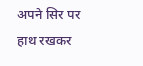अपने सिर पर हाथ रखकर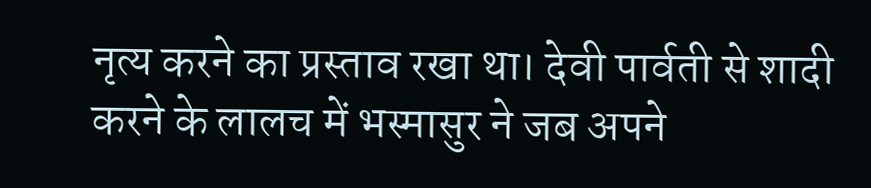नृत्य करने का प्रस्ताव रखा था। देवी पार्वती से शादी करने के लालच में भस्मासुर ने जब अपने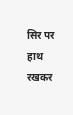सिर पर हाथ रखकर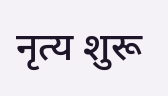नृत्य शुरू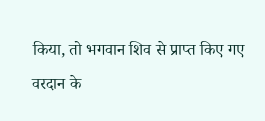किया, तो भगवान शिव से प्राप्त किए गए वरदान के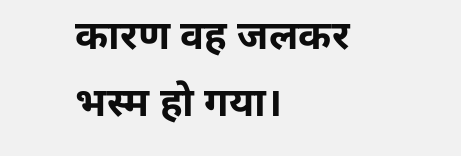कारण वह जलकर भस्म हो गया।